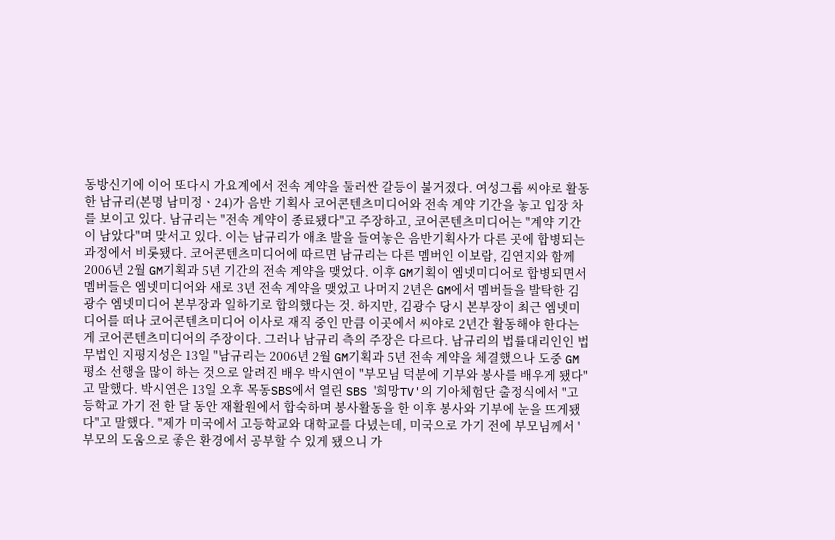동방신기에 이어 또다시 가요계에서 전속 계약을 둘러싼 갈등이 불거졌다. 여성그룹 씨야로 활동한 남규리(본명 남미정ㆍ24)가 음반 기획사 코어콘텐츠미디어와 전속 계약 기간을 놓고 입장 차를 보이고 있다. 남규리는 "전속 계약이 종료됐다"고 주장하고, 코어콘텐츠미디어는 "계약 기간이 남았다"며 맞서고 있다. 이는 남규리가 애초 발을 들여놓은 음반기획사가 다른 곳에 합병되는 과정에서 비롯됐다. 코어콘텐츠미디어에 따르면 남규리는 다른 멤버인 이보람, 김연지와 함께 2006년 2월 GM기획과 5년 기간의 전속 계약을 맺었다. 이후 GM기획이 엠넷미디어로 합병되면서 멤버들은 엠넷미디어와 새로 3년 전속 계약을 맺었고 나머지 2년은 GM에서 멤버들을 발탁한 김광수 엠넷미디어 본부장과 일하기로 합의했다는 것. 하지만, 김광수 당시 본부장이 최근 엠넷미디어를 떠나 코어콘텐츠미디어 이사로 재직 중인 만큼 이곳에서 씨야로 2년간 활동해야 한다는 게 코어콘텐츠미디어의 주장이다. 그러나 남규리 측의 주장은 다르다. 남규리의 법률대리인인 법무법인 지평지성은 13일 "남규리는 2006년 2월 GM기획과 5년 전속 계약을 체결했으나 도중 GM
평소 선행을 많이 하는 것으로 알려진 배우 박시연이 "부모님 덕분에 기부와 봉사를 배우게 됐다"고 말했다. 박시연은 13일 오후 목동SBS에서 열린 SBS '희망TV'의 기아체험단 출정식에서 "고등학교 가기 전 한 달 동안 재활원에서 합숙하며 봉사활동을 한 이후 봉사와 기부에 눈을 뜨게됐다"고 말했다. "제가 미국에서 고등학교와 대학교를 다녔는데, 미국으로 가기 전에 부모님께서 '부모의 도움으로 좋은 환경에서 공부할 수 있게 됐으니 가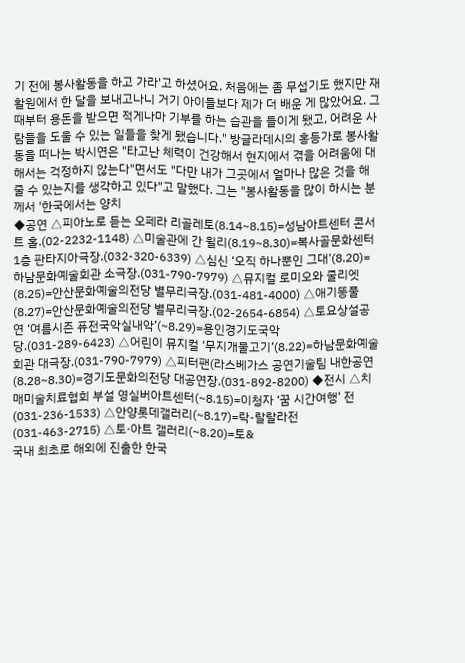기 전에 봉사활동을 하고 가라'고 하셨어요. 처음에는 좀 무섭기도 했지만 재활원에서 한 달을 보내고나니 거기 아이들보다 제가 더 배운 게 많았어요. 그때부터 용돈을 받으면 적게나마 기부를 하는 습관을 들이게 됐고, 어려운 사람들을 도울 수 있는 일들을 찾게 됐습니다." 방글라데시의 홍등가로 봉사활동을 떠나는 박시연은 "타고난 체력이 건강해서 현지에서 겪을 어려움에 대해서는 걱정하지 않는다"면서도 "다만 내가 그곳에서 얼마나 많은 것을 해줄 수 있는지를 생각하고 있다"고 말했다. 그는 "봉사활동을 많이 하시는 분께서 '한국에서는 양치
◆공연 △피아노로 듣는 오페라 리골레토(8.14~8.15)=성남아트센터 콘서트 홀.(02-2232-1148) △미술관에 간 윌리(8.19~8.30)=복사골문화센터1층 판타지아극장.(032-320-6339) △심신 ‘오직 하나뿐인 그대’(8.20)=하남문화예술회관 소극장.(031-790-7979) △뮤지컬 로미오와 줄리엣(8.25)=안산문화예술의전당 별무리극장.(031-481-4000) △애기똥풀(8.27)=안산문화예술의전당 별무리극장.(02-2654-6854) △토요상설공연 ‘여름시즌 퓨전국악실내악’(~8.29)=용인경기도국악당.(031-289-6423) △어린이 뮤지컬 ‘무지개물고기’(8.22)=하남문화예술회관 대극장.(031-790-7979) △피터팬(라스베가스 공연기술팀 내한공연(8.28~8.30)=경기도문화의전당 대공연장.(031-892-8200) ◆전시 △치매미술치료협회 부설 영실버아트센터(~8.15)=이청자 ‘꿈 시간여행’ 전(031-236-1533) △안양롯데갤러리(~8.17)=락-랄랄라전(031-463-2715) △토·아트 갤러리(~8.20)=토&
국내 최초로 해외에 진출한 한국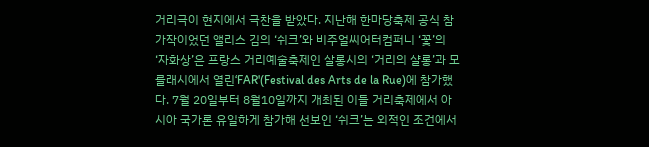거리극이 현지에서 극찬을 받았다. 지난해 한마당축제 공식 참가작이었던 앨리스 김의 ‘쉬크’와 비주얼씨어터컴퍼니 ‘꽃’의 ‘자화상’은 프랑스 거리예술축제인 살롱시의 ‘거리의 샬롱’과 모를래시에서 열린‘FAR'(Festival des Arts de la Rue)에 참가했다. 7월 20일부터 8월10일까지 개최된 이들 거리축제에서 아시아 국가론 유일하게 참가해 선보인 ‘쉬크’는 외적인 조건에서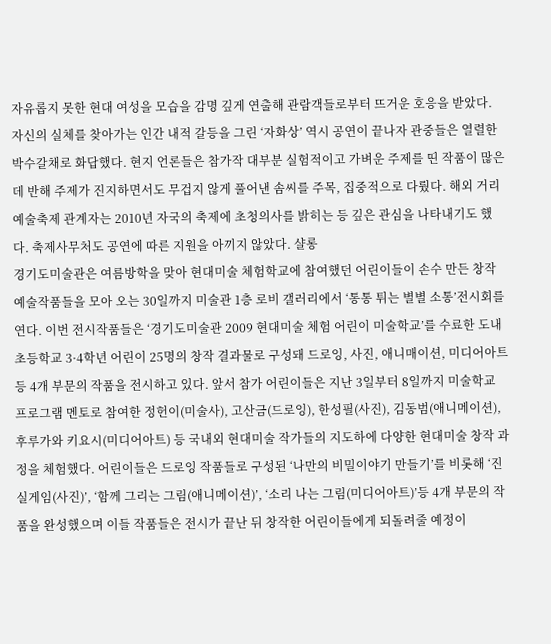자유롭지 못한 현대 여성을 모습을 감명 깊게 연출해 관람객들로부터 뜨거운 호응을 받았다. 자신의 실체를 찾아가는 인간 내적 갈등을 그린 ‘자화상’ 역시 공연이 끝나자 관중들은 열렬한 박수갈채로 화답했다. 현지 언론들은 참가작 대부분 실험적이고 가벼운 주제를 띤 작품이 많은데 반해 주제가 진지하면서도 무겁지 않게 풀어낸 솜씨를 주목, 집중적으로 다뤘다. 해외 거리예술축제 관계자는 2010년 자국의 축제에 초청의사를 밝히는 등 깊은 관심을 나타내기도 했다. 축제사무처도 공연에 따른 지원을 아끼지 않았다. 샬롱
경기도미술관은 여름방학을 맞아 현대미술 체험학교에 참여했던 어린이들이 손수 만든 창작 예술작품들을 모아 오는 30일까지 미술관 1층 로비 갤러리에서 ‘통통 튀는 별별 소통’전시회를 연다. 이번 전시작품들은 ‘경기도미술관 2009 현대미술 체험 어린이 미술학교’를 수료한 도내 초등학교 3·4학년 어린이 25명의 창작 결과물로 구성돼 드로잉, 사진, 애니매이션, 미디어아트 등 4개 부문의 작품을 전시하고 있다. 앞서 참가 어린이들은 지난 3일부터 8일까지 미술학교 프로그램 멘토로 참여한 정헌이(미술사), 고산금(드로잉), 한성필(사진), 김동범(애니메이션), 후루가와 키요시(미디어아트) 등 국내외 현대미술 작가들의 지도하에 다양한 현대미술 창작 과정을 체험했다. 어린이들은 드로잉 작품들로 구성된 ‘나만의 비밀이야기 만들기’를 비롯해 ‘진실게임(사진)’, ‘함께 그리는 그림(애니메이션)’, ‘소리 나는 그림(미디어아트)’등 4개 부문의 작품을 완성했으며 이들 작품들은 전시가 끝난 뒤 창작한 어린이들에게 되돌려줄 예정이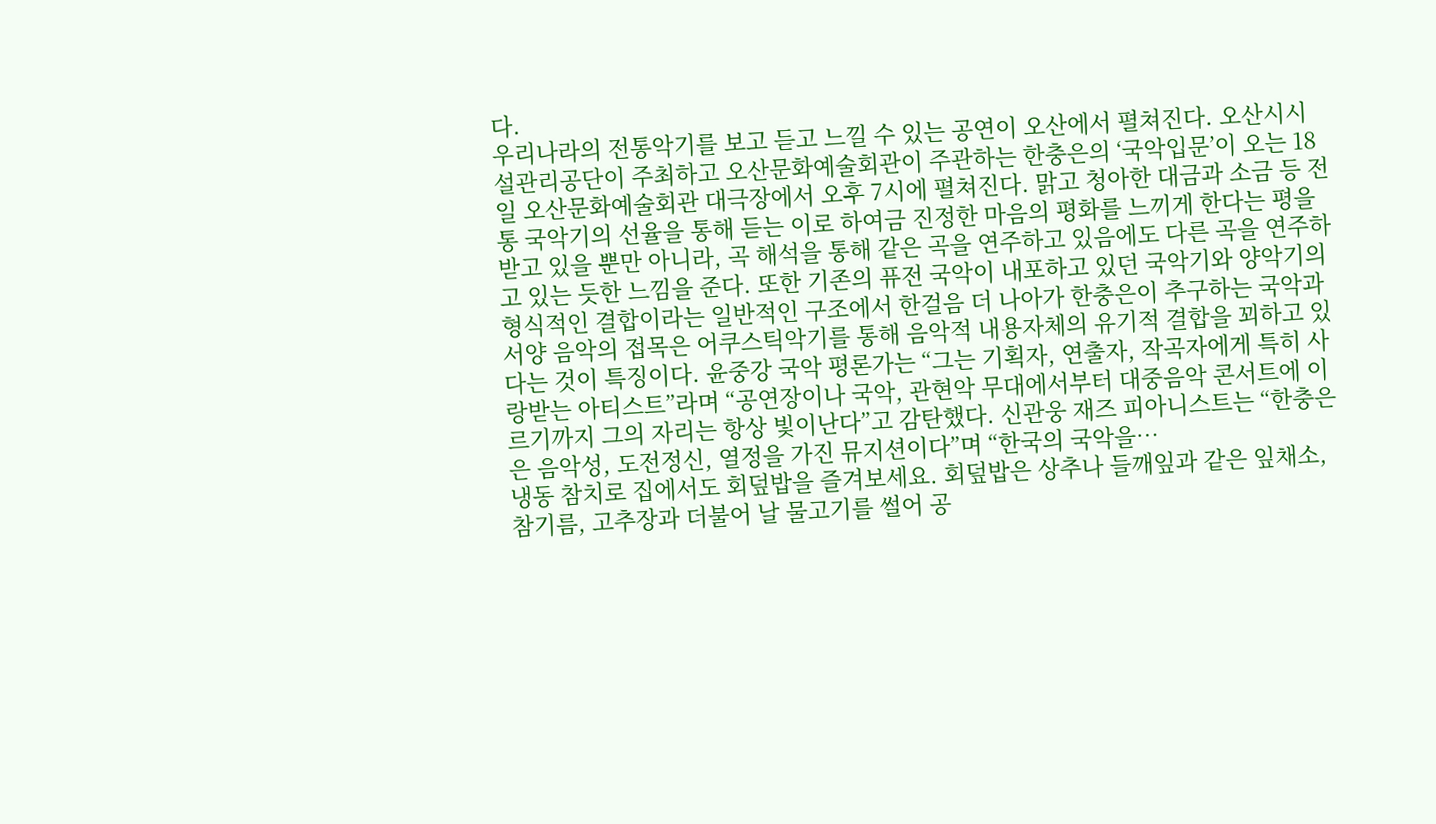다.
우리나라의 전통악기를 보고 듣고 느낄 수 있는 공연이 오산에서 펼쳐진다. 오산시시설관리공단이 주최하고 오산문화예술회관이 주관하는 한충은의 ‘국악입문’이 오는 18일 오산문화예술회관 대극장에서 오후 7시에 펼쳐진다. 맑고 청아한 대금과 소금 등 전통 국악기의 선율을 통해 듣는 이로 하여금 진정한 마음의 평화를 느끼게 한다는 평을 받고 있을 뿐만 아니라, 곡 해석을 통해 같은 곡을 연주하고 있음에도 다른 곡을 연주하고 있는 듯한 느낌을 준다. 또한 기존의 퓨전 국악이 내포하고 있던 국악기와 양악기의 형식적인 결합이라는 일반적인 구조에서 한걸음 더 나아가 한충은이 추구하는 국악과 서양 음악의 접목은 어쿠스틱악기를 통해 음악적 내용자체의 유기적 결합을 꾀하고 있다는 것이 특징이다. 윤중강 국악 평론가는 “그는 기획자, 연출자, 작곡자에게 특히 사랑받는 아티스트”라며 “공연장이나 국악, 관현악 무대에서부터 대중음악 콘서트에 이르기까지 그의 자리는 항상 빛이난다”고 감탄했다. 신관웅 재즈 피아니스트는 “한충은은 음악성, 도전정신, 열정을 가진 뮤지션이다”며 “한국의 국악을…
냉동 참치로 집에서도 회덮밥을 즐겨보세요. 회덮밥은 상추나 들깨잎과 같은 잎채소, 참기름, 고추장과 더불어 날 물고기를 썰어 공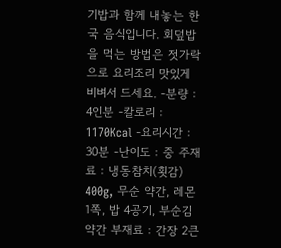기밥과 함께 내놓는 한국 음식입니다. 회덮밥을 먹는 방법은 젓가락으로 요리조리 맛있게 비벼서 드세요. -분량 : 4인분 -칼로리 : 1170Kcal -요리시간 : 30분 -난이도 : 중 주재료 : 냉동참치(횟감) 400g, 무순 약간, 레몬 1쪽, 밥 4공기, 부순김 약간 부재료 : 간장 2큰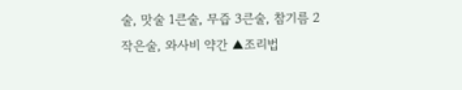술, 맛술 1큰술, 무즙 3큰술, 참기름 2작은술, 와사비 약간 ▲조리법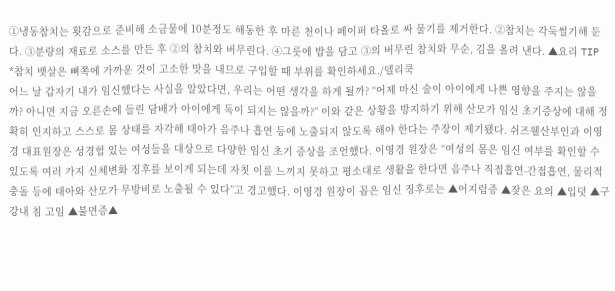①냉동참치는 횟감으로 준비해 소금물에 10분정도 해동한 후 마른 천이나 페이퍼 타올로 싸 물기를 제거한다. ②참치는 각둑썰기해 둔다. ③분량의 재료로 소스를 만든 후 ②의 참치와 버무린다. ④그릇에 밥을 담고 ③의 버무린 참치와 무순, 김을 올려 낸다. ▲요리 TIP *참치 뱃살은 뼈쪽에 가까운 것이 고소한 맛을 내므로 구입할 때 부위를 확인하세요./델리쿡
어느 날 갑자기 내가 임신했다는 사실을 알았다면, 우리는 어떤 생각을 하게 될까? “어제 마신 술이 아이에게 나쁜 영향을 주지는 않을까? 아니면 지금 오른손에 들린 담배가 아이에게 독이 되지는 않을까?” 이와 같은 상황을 방지하기 위해 산모가 임신 초기증상에 대해 정확히 인지하고 스스로 몸 상태를 자각해 태아가 음주나 흡연 등에 노출되지 않도록 해야 한다는 주장이 제기됐다. 쉬즈웰산부인과 이영경 대표원장은 성경험 있는 여성들을 대상으로 다양한 임신 초기 증상을 조언했다. 이영경 원장은 “여성의 몸은 임신 여부를 확인할 수 있도록 여러 가지 신체변화 징후를 보이게 되는데 자칫 이를 느끼지 못하고 평소대로 생활을 한다면 음주나 직접흡연-간접흡연, 물리적 충돌 등에 태아와 산모가 무방비로 노출될 수 있다”고 경고했다. 이영경 원장이 꼽은 임신 징후로는 ▲어지럼증 ▲잦은 요의 ▲입덧 ▲구강내 침 고임 ▲불면증▲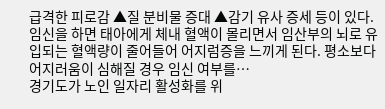급격한 피로감 ▲질 분비물 증대 ▲감기 유사 증세 등이 있다. 임신을 하면 태아에게 체내 혈액이 몰리면서 임산부의 뇌로 유입되는 혈액량이 줄어들어 어지럼증을 느끼게 된다. 평소보다 어지러움이 심해질 경우 임신 여부를…
경기도가 노인 일자리 활성화를 위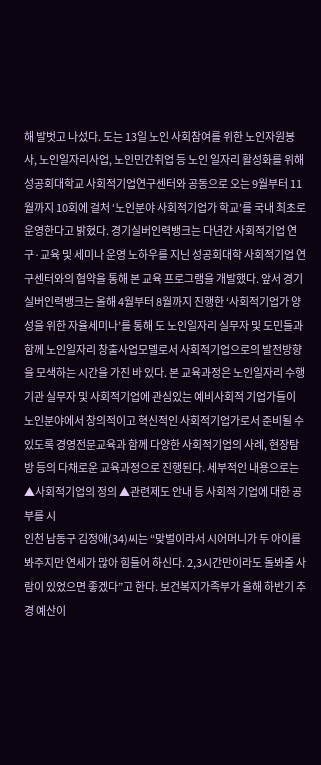해 발벗고 나섰다. 도는 13일 노인 사회참여를 위한 노인자원봉사, 노인일자리사업, 노인민간취업 등 노인 일자리 활성화를 위해 성공회대학교 사회적기업연구센터와 공동으로 오는 9월부터 11월까지 10회에 걸처 ‘노인분야 사회적기업가 학교’를 국내 최초로 운영한다고 밝혔다. 경기실버인력뱅크는 다년간 사회적기업 연구·교육 및 세미나 운영 노하우를 지닌 성공회대학 사회적기업 연구센터와의 협약을 통해 본 교육 프로그램을 개발했다. 앞서 경기실버인력뱅크는 올해 4월부터 8월까지 진행한 ‘사회적기업가 양성을 위한 자율세미나’를 통해 도 노인일자리 실무자 및 도민들과 함께 노인일자리 창출사업모델로서 사회적기업으로의 발전방향을 모색하는 시간을 가진 바 있다. 본 교육과정은 노인일자리 수행기관 실무자 및 사회적기업에 관심있는 예비사회적 기업가들이 노인분야에서 창의적이고 혁신적인 사회적기업가로서 준비될 수 있도록 경영전문교육과 함께 다양한 사회적기업의 사례, 현장탐방 등의 다채로운 교육과정으로 진행된다. 세부적인 내용으로는 ▲사회적기업의 정의 ▲관련제도 안내 등 사회적 기업에 대한 공부를 시
인천 남동구 김정애(34)씨는 “맞벌이라서 시어머니가 두 아이를 봐주지만 연세가 많아 힘들어 하신다. 2,3시간만이라도 돌봐줄 사람이 있었으면 좋겠다”고 한다. 보건복지가족부가 올해 하반기 추경 예산이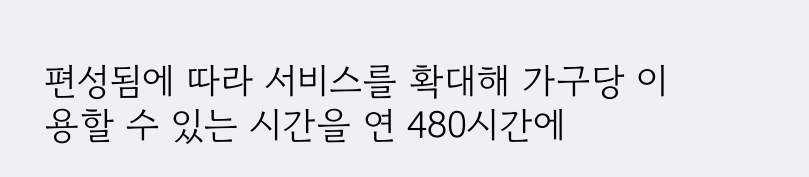편성됨에 따라 서비스를 확대해 가구당 이용할 수 있는 시간을 연 480시간에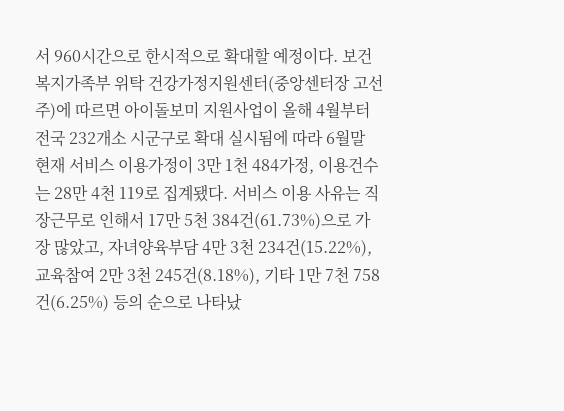서 960시간으로 한시적으로 확대할 예정이다. 보건복지가족부 위탁 건강가정지원센터(중앙센터장 고선주)에 따르면 아이돌보미 지원사업이 올해 4월부터 전국 232개소 시군구로 확대 실시됨에 따라 6월말 현재 서비스 이용가정이 3만 1천 484가정, 이용건수는 28만 4천 119로 집계됐다. 서비스 이용 사유는 직장근무로 인해서 17만 5천 384건(61.73%)으로 가장 많았고, 자녀양육부담 4만 3천 234건(15.22%), 교육참여 2만 3천 245건(8.18%), 기타 1만 7천 758건(6.25%) 등의 순으로 나타났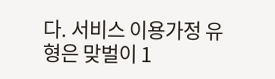다. 서비스 이용가정 유형은 맞벌이 1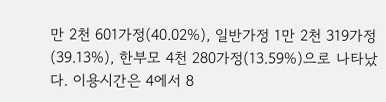만 2천 601가정(40.02%), 일반가정 1만 2천 319가정(39.13%), 한부모 4천 280가정(13.59%)으로 나타났다. 이용시간은 4에서 8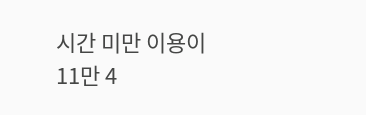시간 미만 이용이 11만 4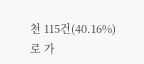천 115건(40.16%)로 가